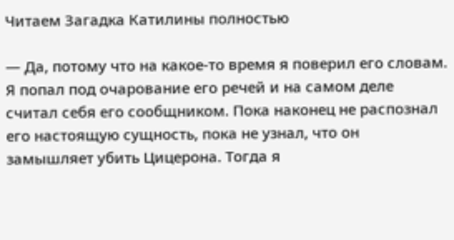Читаем Загадка Катилины полностью

— Да, потому что на какое-то время я поверил его словам. Я попал под очарование его речей и на самом деле считал себя его сообщником. Пока наконец не распознал его настоящую сущность, пока не узнал, что он замышляет убить Цицерона. Тогда я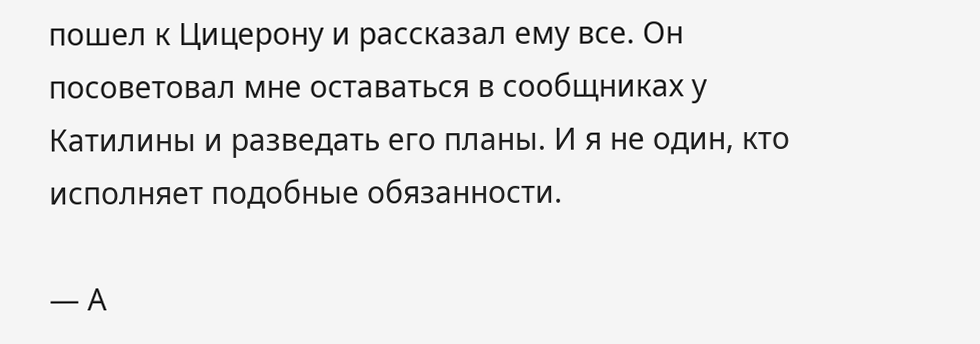пошел к Цицерону и рассказал ему все. Он посоветовал мне оставаться в сообщниках у Катилины и разведать его планы. И я не один, кто исполняет подобные обязанности.

— А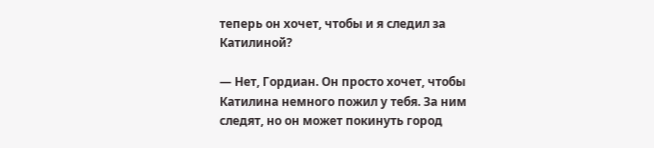теперь он хочет, чтобы и я следил за Катилиной?

— Нет, Гордиан. Он просто хочет, чтобы Катилина немного пожил у тебя. За ним следят, но он может покинуть город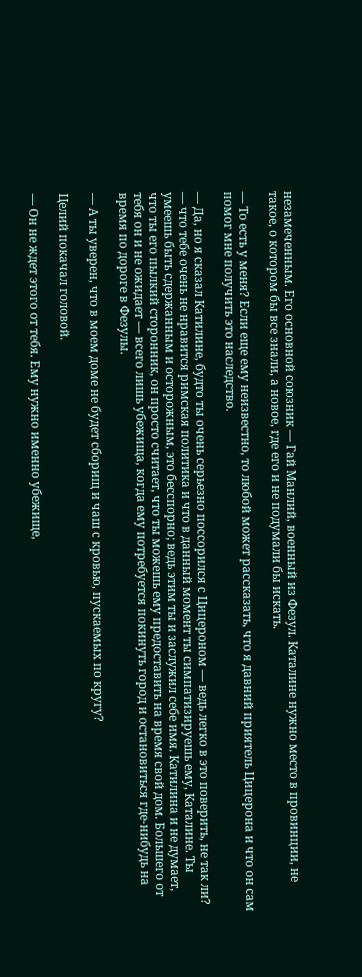незамеченным. Его основной союзник — Гай Манлий, военный из Фезул. Каталине нужно место в провинции, не такое, о котором бы все знали, а новое, где его и не подумали бы искать.

— То есть у меня? Если еще ему неизвестно, то любой может рассказать, что я давний приятель Цицерона и что он сам помог мне получить это наследство.

— Да, но я сказал Катилине, будто ты очень серьезно поссорился с Цицероном — ведь легко в это поверить, не так ли? — что тебе очень не нравится римская политика и что в данный момент ты симпатизируешь ему, Каталине. Ты умеешь быть сдержанным и осторожным, это бесспорно; ведь этим ты и заслужил себе имя. Катилина и не думает, что ты его пылкий сторонник, он просто считает, что ты можешь ему предоставить на время свой дом. Большего от тебя он и не ожидает — всего лишь убежища, когда ему потребуется покинуть город и остановиться где-нибудь на время по дороге в Фезулы.

— А ты уверен, что в моем доме не будет сборищ и чаш с кровью, пускаемых по кругу?

Целий покачал головой.

— Он не ждет этого от тебя. Ему нужно именно убежище,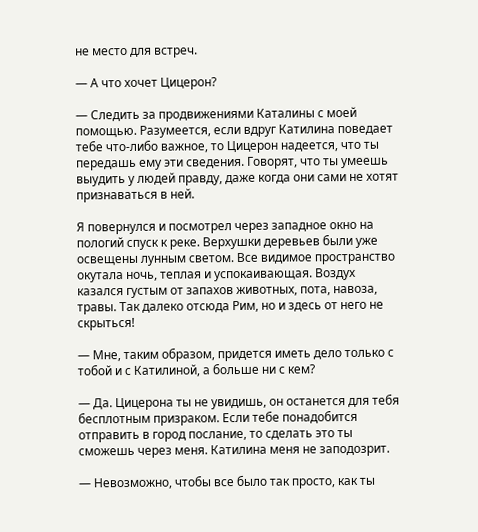не место для встреч.

— А что хочет Цицерон?

— Следить за продвижениями Каталины с моей помощью. Разумеется, если вдруг Катилина поведает тебе что-либо важное, то Цицерон надеется, что ты передашь ему эти сведения. Говорят, что ты умеешь выудить у людей правду, даже когда они сами не хотят признаваться в ней.

Я повернулся и посмотрел через западное окно на пологий спуск к реке. Верхушки деревьев были уже освещены лунным светом. Все видимое пространство окутала ночь, теплая и успокаивающая. Воздух казался густым от запахов животных, пота, навоза, травы. Так далеко отсюда Рим, но и здесь от него не скрыться!

— Мне, таким образом, придется иметь дело только с тобой и с Катилиной, а больше ни с кем?

— Да. Цицерона ты не увидишь, он останется для тебя бесплотным призраком. Если тебе понадобится отправить в город послание, то сделать это ты сможешь через меня. Катилина меня не заподозрит.

— Невозможно, чтобы все было так просто, как ты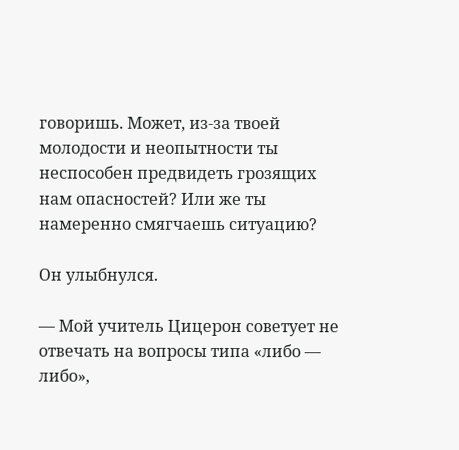говоришь. Может, из-за твоей молодости и неопытности ты неспособен предвидеть грозящих нам опасностей? Или же ты намеренно смягчаешь ситуацию?

Он улыбнулся.

— Мой учитель Цицерон советует не отвечать на вопросы типа «либо — либо»,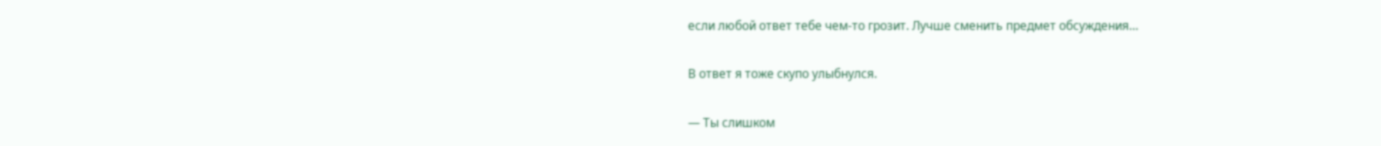если любой ответ тебе чем-то грозит. Лучше сменить предмет обсуждения…

В ответ я тоже скупо улыбнулся.

— Ты слишком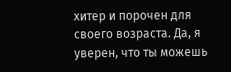хитер и порочен для своего возраста. Да, я уверен, что ты можешь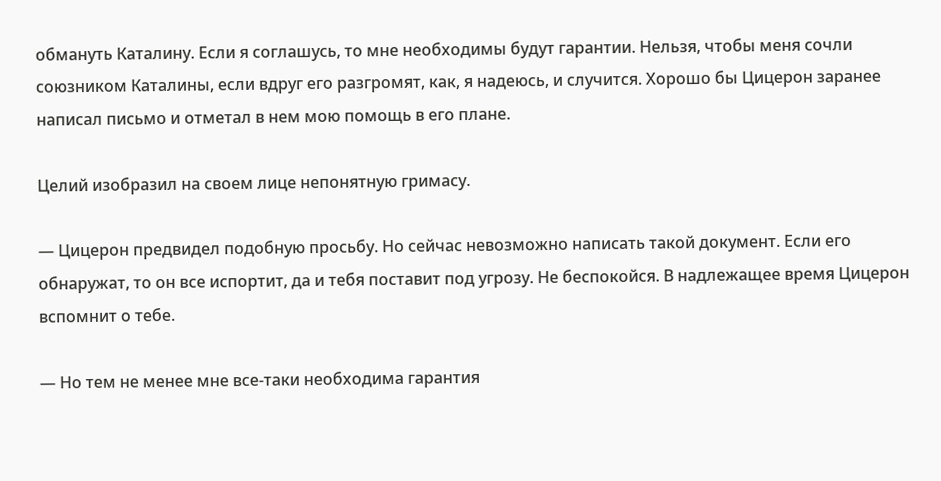обмануть Каталину. Если я соглашусь, то мне необходимы будут гарантии. Нельзя, чтобы меня сочли союзником Каталины, если вдруг его разгромят, как, я надеюсь, и случится. Хорошо бы Цицерон заранее написал письмо и отметал в нем мою помощь в его плане.

Целий изобразил на своем лице непонятную гримасу.

— Цицерон предвидел подобную просьбу. Но сейчас невозможно написать такой документ. Если его обнаружат, то он все испортит, да и тебя поставит под угрозу. Не беспокойся. В надлежащее время Цицерон вспомнит о тебе.

— Но тем не менее мне все-таки необходима гарантия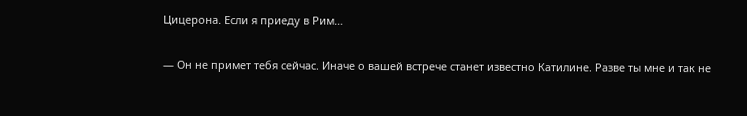Цицерона. Если я приеду в Рим…

— Он не примет тебя сейчас. Иначе о вашей встрече станет известно Катилине. Разве ты мне и так не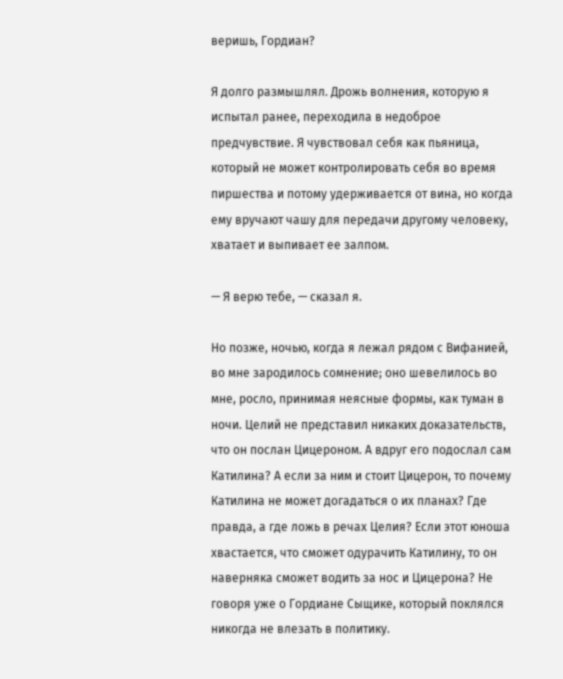веришь, Гордиан?

Я долго размышлял. Дрожь волнения, которую я испытал ранее, переходила в недоброе предчувствие. Я чувствовал себя как пьяница, который не может контролировать себя во время пиршества и потому удерживается от вина, но когда ему вручают чашу для передачи другому человеку, хватает и выпивает ее залпом.

— Я верю тебе, — сказал я.

Но позже, ночью, когда я лежал рядом с Вифанией, во мне зародилось сомнение; оно шевелилось во мне, росло, принимая неясные формы, как туман в ночи. Целий не представил никаких доказательств, что он послан Цицероном. А вдруг его подослал сам Катилина? А если за ним и стоит Цицерон, то почему Катилина не может догадаться о их планах? Где правда, а где ложь в речах Целия? Если этот юноша хвастается, что сможет одурачить Катилину, то он наверняка сможет водить за нос и Цицерона? Не говоря уже о Гордиане Сыщике, который поклялся никогда не влезать в политику.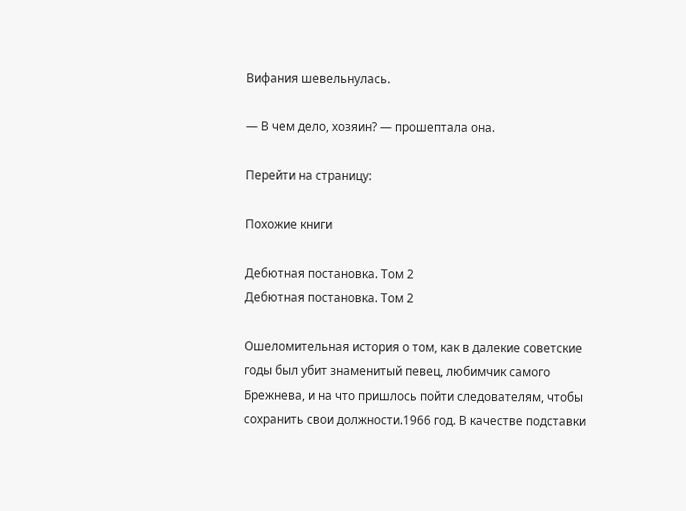Вифания шевельнулась.

— В чем дело, хозяин? — прошептала она.

Перейти на страницу:

Похожие книги

Дебютная постановка. Том 2
Дебютная постановка. Том 2

Ошеломительная история о том, как в далекие советские годы был убит знаменитый певец, любимчик самого Брежнева, и на что пришлось пойти следователям, чтобы сохранить свои должности.1966 год. В качестве подставки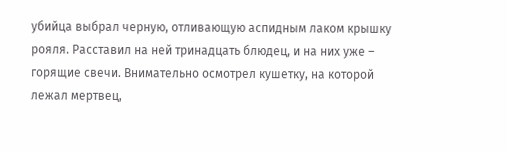убийца выбрал черную, отливающую аспидным лаком крышку рояля. Расставил на ней тринадцать блюдец, и на них уже – горящие свечи. Внимательно осмотрел кушетку, на которой лежал мертвец,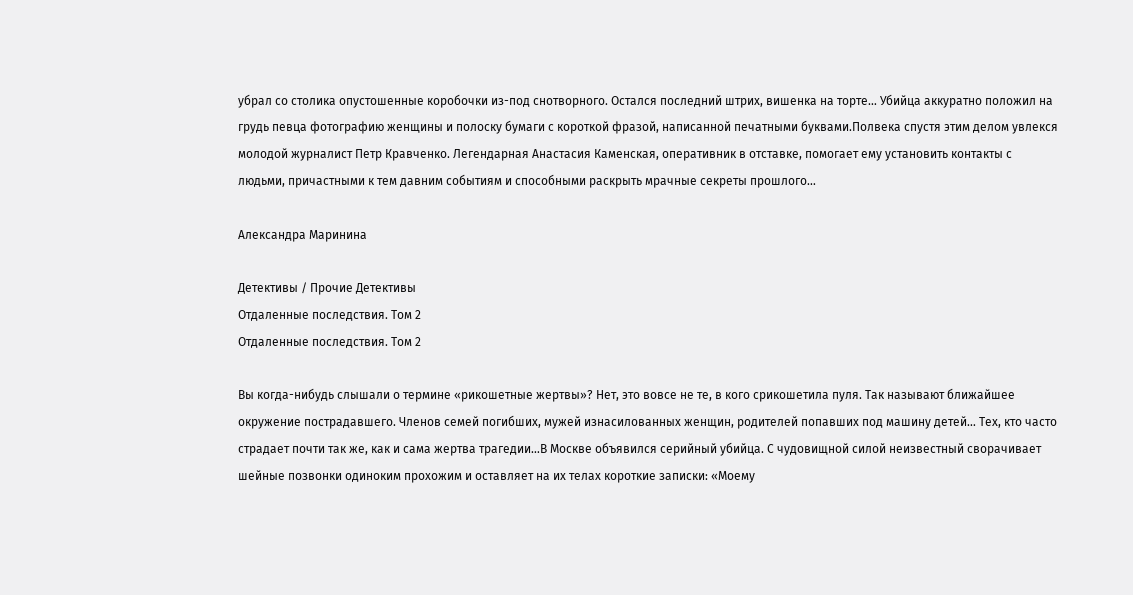убрал со столика опустошенные коробочки из-под снотворного. Остался последний штрих, вишенка на торте… Убийца аккуратно положил на грудь певца фотографию женщины и полоску бумаги с короткой фразой, написанной печатными буквами.Полвека спустя этим делом увлекся молодой журналист Петр Кравченко. Легендарная Анастасия Каменская, оперативник в отставке, помогает ему установить контакты с людьми, причастными к тем давним событиям и способными раскрыть мрачные секреты прошлого…

Александра Маринина

Детективы / Прочие Детективы
Отдаленные последствия. Том 2
Отдаленные последствия. Том 2

Вы когда-нибудь слышали о термине «рикошетные жертвы»? Нет, это вовсе не те, в кого срикошетила пуля. Так называют ближайшее окружение пострадавшего. Членов семей погибших, мужей изнасилованных женщин, родителей попавших под машину детей… Тех, кто часто страдает почти так же, как и сама жертва трагедии…В Москве объявился серийный убийца. С чудовищной силой неизвестный сворачивает шейные позвонки одиноким прохожим и оставляет на их телах короткие записки: «Моему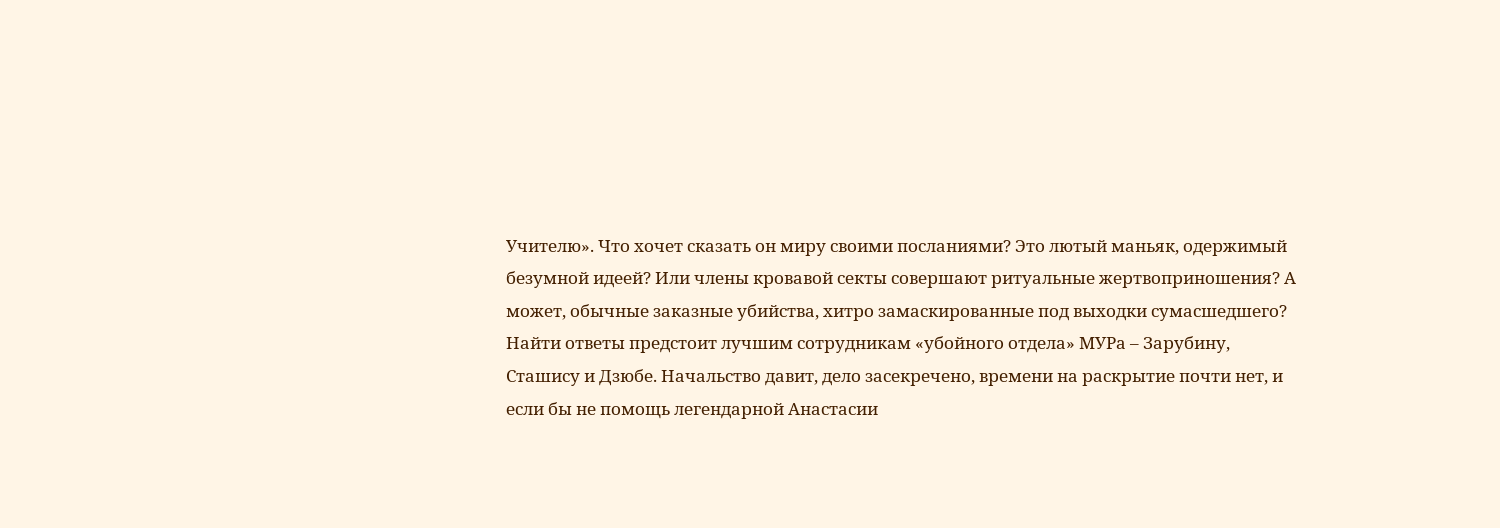Учителю». Что хочет сказать он миру своими посланиями? Это лютый маньяк, одержимый безумной идеей? Или члены кровавой секты совершают ритуальные жертвоприношения? А может, обычные заказные убийства, хитро замаскированные под выходки сумасшедшего? Найти ответы предстоит лучшим сотрудникам «убойного отдела» МУРа – Зарубину, Сташису и Дзюбе. Начальство давит, дело засекречено, времени на раскрытие почти нет, и если бы не помощь легендарной Анастасии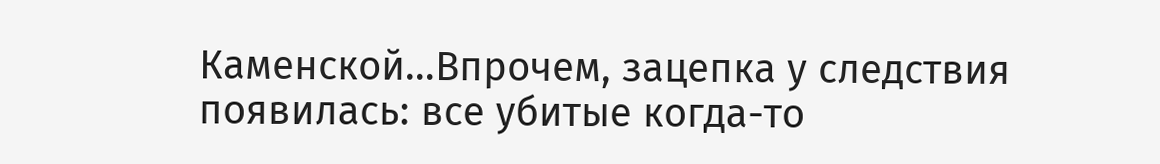Каменской…Впрочем, зацепка у следствия появилась: все убитые когда-то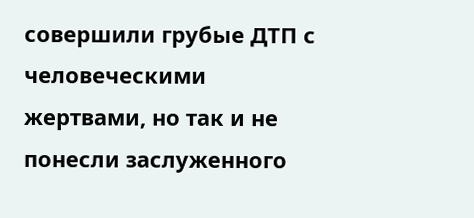совершили грубые ДТП с человеческими жертвами, но так и не понесли заслуженного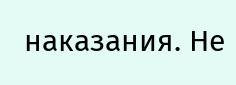наказания. Не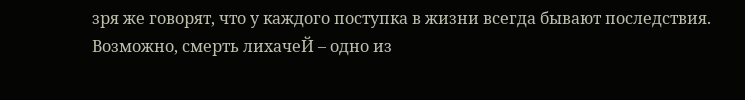зря же говорят, что у каждого поступка в жизни всегда бывают последствия. Возможно, смерть лихачеЙ – одно из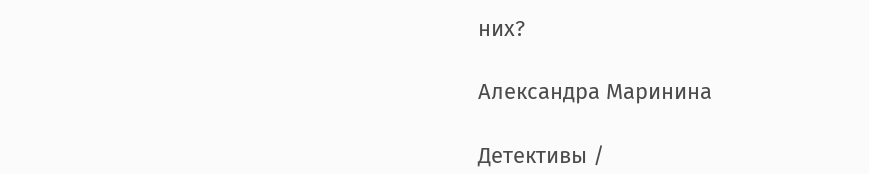них?

Александра Маринина

Детективы /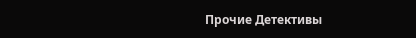Прочие Детективы